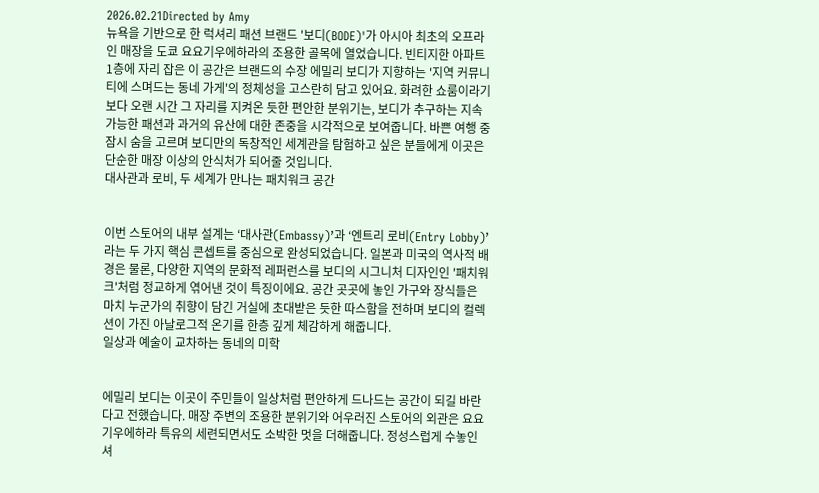2026.02.21Directed by Amy
뉴욕을 기반으로 한 럭셔리 패션 브랜드 '보디(BODE)'가 아시아 최초의 오프라인 매장을 도쿄 요요기우에하라의 조용한 골목에 열었습니다. 빈티지한 아파트 1층에 자리 잡은 이 공간은 브랜드의 수장 에밀리 보디가 지향하는 '지역 커뮤니티에 스며드는 동네 가게'의 정체성을 고스란히 담고 있어요. 화려한 쇼룸이라기보다 오랜 시간 그 자리를 지켜온 듯한 편안한 분위기는, 보디가 추구하는 지속 가능한 패션과 과거의 유산에 대한 존중을 시각적으로 보여줍니다. 바쁜 여행 중 잠시 숨을 고르며 보디만의 독창적인 세계관을 탐험하고 싶은 분들에게 이곳은 단순한 매장 이상의 안식처가 되어줄 것입니다.
대사관과 로비, 두 세계가 만나는 패치워크 공간


이번 스토어의 내부 설계는 ‘대사관(Embassy)’과 ‘엔트리 로비(Entry Lobby)’라는 두 가지 핵심 콘셉트를 중심으로 완성되었습니다. 일본과 미국의 역사적 배경은 물론, 다양한 지역의 문화적 레퍼런스를 보디의 시그니처 디자인인 '패치워크'처럼 정교하게 엮어낸 것이 특징이에요. 공간 곳곳에 놓인 가구와 장식들은 마치 누군가의 취향이 담긴 거실에 초대받은 듯한 따스함을 전하며 보디의 컬렉션이 가진 아날로그적 온기를 한층 깊게 체감하게 해줍니다.
일상과 예술이 교차하는 동네의 미학


에밀리 보디는 이곳이 주민들이 일상처럼 편안하게 드나드는 공간이 되길 바란다고 전했습니다. 매장 주변의 조용한 분위기와 어우러진 스토어의 외관은 요요기우에하라 특유의 세련되면서도 소박한 멋을 더해줍니다. 정성스럽게 수놓인 셔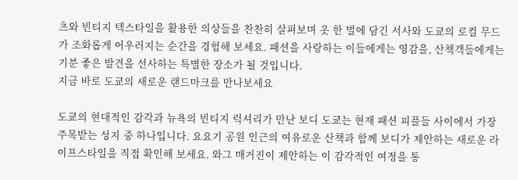츠와 빈티지 텍스타일을 활용한 의상들을 찬찬히 살펴보며 옷 한 벌에 담긴 서사와 도쿄의 로컬 무드가 조화롭게 어우러지는 순간을 경험해 보세요. 패션을 사랑하는 이들에게는 영감을, 산책객들에게는 기분 좋은 발견을 선사하는 특별한 장소가 될 것입니다.
지금 바로 도쿄의 새로운 랜드마크를 만나보세요

도쿄의 현대적인 감각과 뉴욕의 빈티지 럭셔리가 만난 보디 도쿄는 현재 패션 피플들 사이에서 가장 주목받는 성지 중 하나입니다. 요요기 공원 인근의 여유로운 산책과 함께 보디가 제안하는 새로운 라이프스타일을 직접 확인해 보세요. 와그 매거진이 제안하는 이 감각적인 여정을 통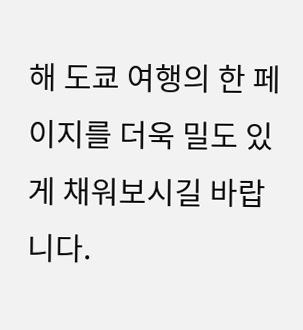해 도쿄 여행의 한 페이지를 더욱 밀도 있게 채워보시길 바랍니다.